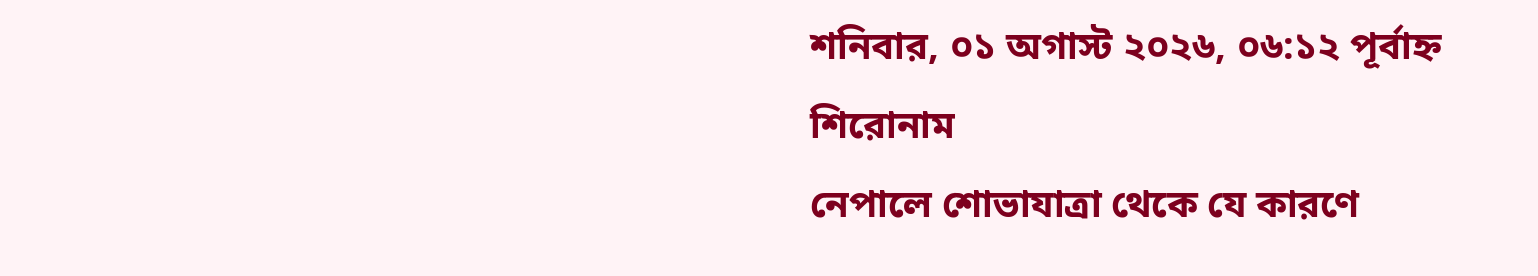শনিবার, ০১ অগাস্ট ২০২৬, ০৬:১২ পূর্বাহ্ন
শিরোনাম
নেপালে শোভাযাত্রা থেকে যে কারণে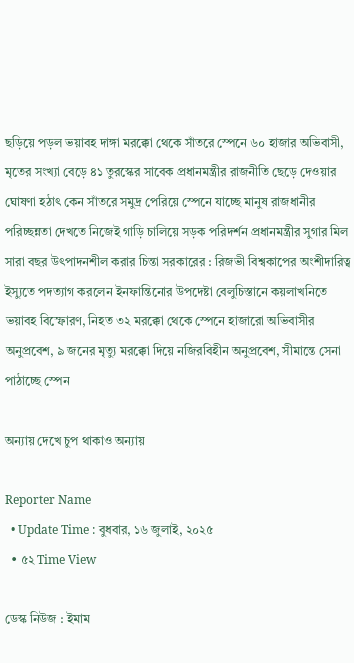ছড়িয়ে পড়ল ভয়াবহ দাঙ্গা মরক্কো থেকে সাঁতরে স্পেনে ৬০ হাজার অভিবাসী, মৃতের সংখ্যা বেড়ে ৪১ তুরস্কের সাবেক প্রধানমন্ত্রীর রাজনীতি ছেড়ে দেওয়ার ঘোষণা হঠাৎ কেন সাঁতরে সমুদ্র পেরিয়ে স্পেনে যাচ্ছে মানুষ রাজধানীর পরিচ্ছন্নতা দেখতে নিজেই গাড়ি চালিয়ে সড়ক পরিদর্শন প্রধানমন্ত্রীর সুগার মিল সারা বছর উৎপাদনশীল করার চিন্তা সরকারের : রিজভী বিশ্বকাপের অংশীদারিত্ব ইস্যুতে পদত্যাগ করলেন ইনফান্তিনোর উপদেষ্টা বেলুচিস্তানে কয়লাখনিতে ভয়াবহ বিস্ফোরণ, নিহত ৩২ মরক্কো থেকে স্পেনে হাজারো অভিবাসীর অনুপ্রবেশ, ৯ জনের মৃত্যু মরক্কো দিয়ে নজিরবিহীন অনুপ্রবেশ, সীমান্তে সেনা পাঠাচ্ছে স্পেন

অন্যায় দেখে চুপ থাকাও অন্যায়

Reporter Name
  • Update Time : বুধবার, ১৬ জুলাই, ২০২৫
  • ৫২ Time View

ডেস্ক নিউজ : ইমাম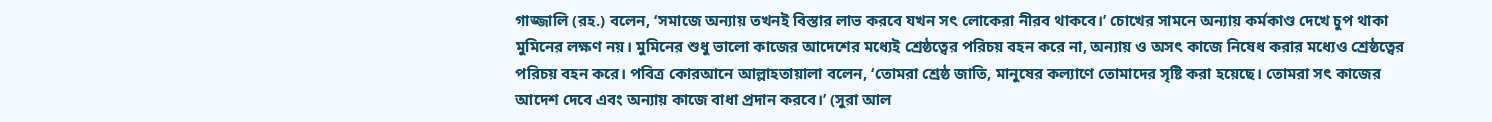গাজ্জালি (রহ.) বলেন, ‘সমাজে অন্যায় তখনই বিস্তার লাভ করবে যখন সৎ লোকেরা নীরব থাকবে।’ চোখের সামনে অন্যায় কর্মকাণ্ড দেখে চুপ থাকা মুমিনের লক্ষণ নয়। মুমিনের শুধু ভালো কাজের আদেশের মধ্যেই শ্রেষ্ঠত্বের পরিচয় বহন করে না, অন্যায় ও অসৎ কাজে নিষেধ করার মধ্যেও শ্রেষ্ঠত্বের পরিচয় বহন করে। পবিত্র কোরআনে আল্লাহতায়ালা বলেন, ‘তোমরা শ্রেষ্ঠ জাতি, মানুষের কল্যাণে তোমাদের সৃষ্টি করা হয়েছে। তোমরা সৎ কাজের আদেশ দেবে এবং অন্যায় কাজে বাধা প্রদান করবে।’ (সুরা আল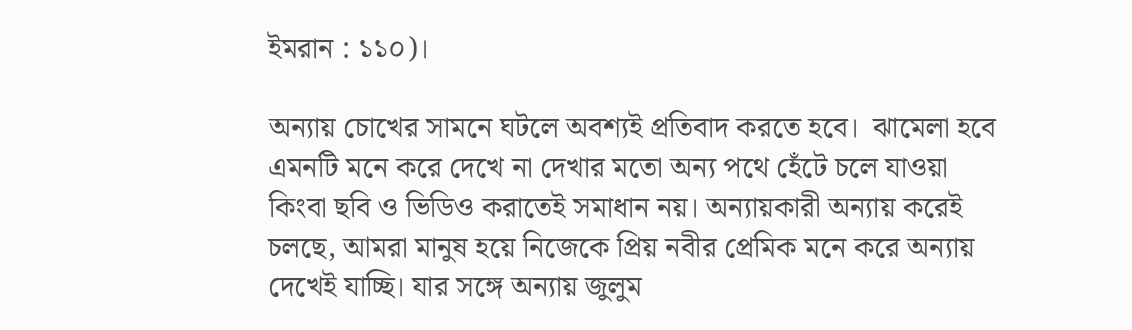ইমরান : ১১০)।

অন্যায় চোখের সামনে ঘটলে অবশ্যই প্রতিবাদ করতে হবে।  ঝামেলা হবে এমনটি মনে করে দেখে না দেখার মতো অন্য পথে হেঁটে চলে যাওয়া কিংবা ছবি ও ভিডিও করাতেই সমাধান নয়। অন্যায়কারী অন্যায় করেই চলছে, আমরা মানুষ হয়ে নিজেকে প্রিয় নবীর প্রেমিক মনে করে অন্যায় দেখেই যাচ্ছি। যার সঙ্গে অন্যায় জুলুম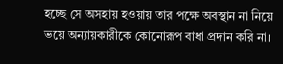হচ্ছে সে অসহায় হওয়ায় তার পক্ষে অবস্থান না নিয়ে ভয়ে অন্যায়কারীকে কোনোরূপ বাধা প্রদান করি না।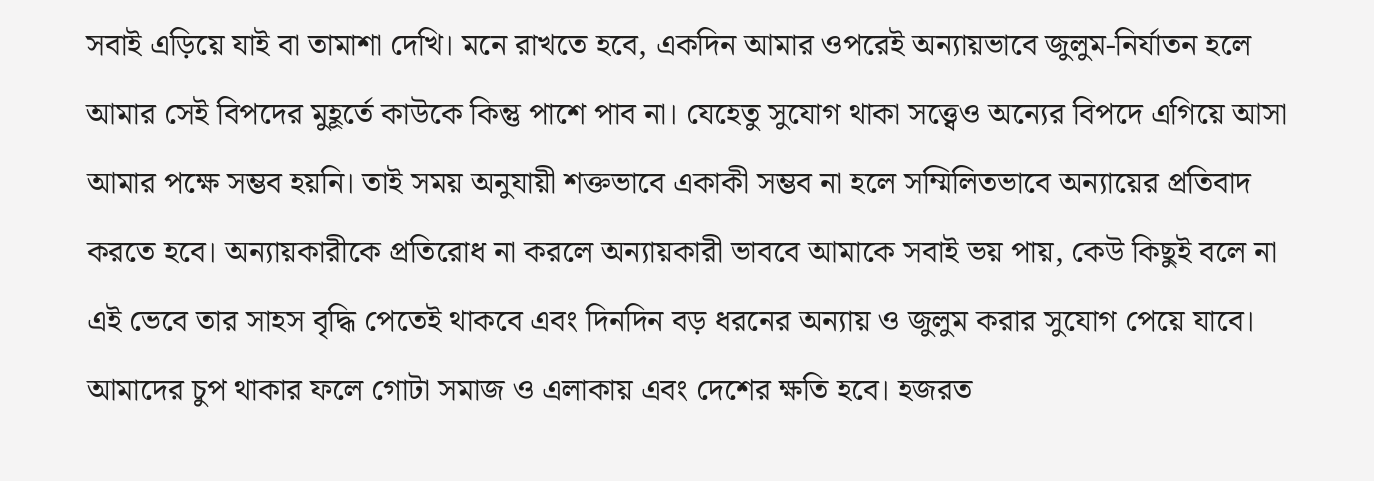সবাই এড়িয়ে যাই বা তামাশা দেখি। মনে রাখতে হবে, একদিন আমার ওপরেই অন্যায়ভাবে জুলুম-নির্যাতন হলে আমার সেই বিপদের মুহূর্তে কাউকে কিন্তু পাশে পাব না। যেহেতু সুযোগ থাকা সত্ত্বেও অন্যের বিপদে এগিয়ে আসা আমার পক্ষে সম্ভব হয়নি। তাই সময় অনুযায়ী শক্তভাবে একাকী সম্ভব না হলে সম্মিলিতভাবে অন্যায়ের প্রতিবাদ করতে হবে। অন্যায়কারীকে প্রতিরোধ না করলে অন্যায়কারী ভাববে আমাকে সবাই ভয় পায়, কেউ কিছুই বলে না এই ভেবে তার সাহস বৃদ্ধি পেতেই থাকবে এবং দিনদিন বড় ধরনের অন্যায় ও জুলুম করার সুযোগ পেয়ে যাবে। আমাদের চুপ থাকার ফলে গোটা সমাজ ও এলাকায় এবং দেশের ক্ষতি হবে। হজরত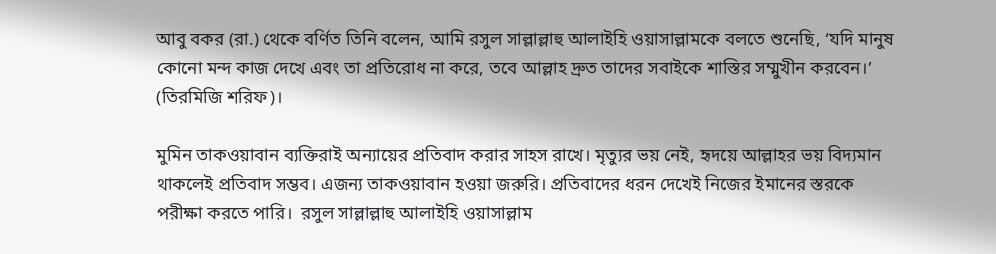আবু বকর (রা.) থেকে বর্ণিত তিনি বলেন, আমি রসুল সাল্লাল্লাহু আলাইহি ওয়াসাল্লামকে বলতে শুনেছি, ‘যদি মানুষ কোনো মন্দ কাজ দেখে এবং তা প্রতিরোধ না করে, তবে আল্লাহ দ্রুত তাদের সবাইকে শাস্তির সম্মুখীন করবেন।’ (তিরমিজি শরিফ)।

মুমিন তাকওয়াবান ব্যক্তিরাই অন্যায়ের প্রতিবাদ করার সাহস রাখে। মৃত্যুর ভয় নেই, হৃদয়ে আল্লাহর ভয় বিদ্যমান থাকলেই প্রতিবাদ সম্ভব। এজন্য তাকওয়াবান হওয়া জরুরি। প্রতিবাদের ধরন দেখেই নিজের ইমানের স্তরকে পরীক্ষা করতে পারি।  রসুল সাল্লাল্লাহু আলাইহি ওয়াসাল্লাম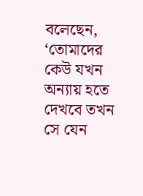বলেছেন, ‘তোমাদের কেউ যখন অন্যায় হতে দেখবে তখন সে যেন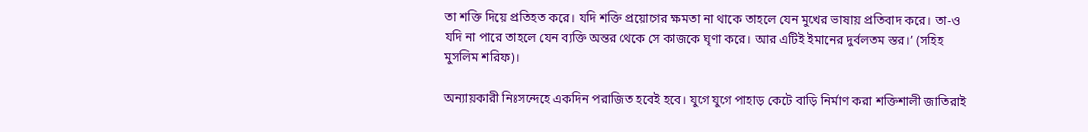তা শক্তি দিয়ে প্রতিহত করে। যদি শক্তি প্রয়োগের ক্ষমতা না থাকে তাহলে যেন মুখের ভাষায় প্রতিবাদ করে। তা-ও যদি না পারে তাহলে যেন ব্যক্তি অন্তর থেকে সে কাজকে ঘৃণা করে। আর এটিই ইমানের দুর্বলতম স্তর।’ (সহিহ মুসলিম শরিফ)।

অন্যায়কারী নিঃসন্দেহে একদিন পরাজিত হবেই হবে। যুগে যুগে পাহাড় কেটে বাড়ি নির্মাণ করা শক্তিশালী জাতিরাই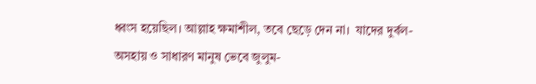ধ্বংস হয়েছিল। আল্লাহ ক্ষমাশীল, তবে ছেড়ে দেন না।  যাদের দুর্বল-অসহায় ও সাধারণ মানুষ ভেবে জুলুম-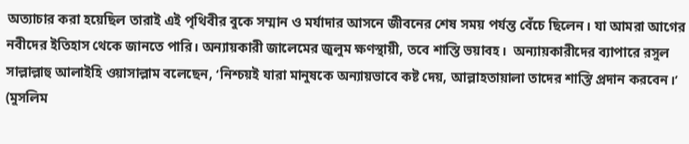অত্যাচার করা হয়েছিল তারাই এই পৃথিবীর বুকে সম্মান ও মর্যাদার আসনে জীবনের শেষ সময় পর্যন্ত বেঁচে ছিলেন। যা আমরা আগের নবীদের ইতিহাস থেকে জানতে পারি। অন্যায়কারী জালেমের জুলুম ক্ষণস্থায়ী, তবে শাস্তি ভয়াবহ।  অন্যায়কারীদের ব্যাপারে রসুল সাল্লাল্লাহু আলাইহি ওয়াসাল্লাম বলেছেন, ‘নিশ্চয়ই যারা মানুষকে অন্যায়ভাবে কষ্ট দেয়, আল্লাহতায়ালা তাদের শাস্তি প্রদান করবেন।’ (মুসলিম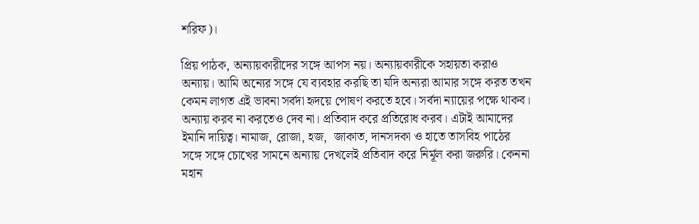শরিফ)।

প্রিয় পাঠক, অন্যায়কারীদের সঙ্গে আপস নয়। অন্যায়কারীকে সহায়তা করাও অন্যায়। আমি অন্যের সঙ্গে যে ব্যবহার করছি তা যদি অন্যরা আমার সঙ্গে করত তখন কেমন লাগত এই ভাবনা সর্বদা হৃদয়ে পোষণ করতে হবে। সর্বদা ন্যায়ের পক্ষে থাকব। অন্যায় করব না করতেও দেব না। প্রতিবাদ করে প্রতিরোধ করব। এটাই আমাদের ইমানি দায়িত্ব। নামাজ, রোজা, হজ,  জাকাত, দানসদকা ও হাতে তাসবিহ পাঠের সঙ্গে সঙ্গে চোখের সামনে অন্যায় দেখলেই প্রতিবাদ করে নির্মূল করা জরুরি। কেননা মহান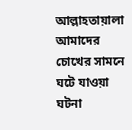আল্লাহতায়ালা আমাদের চোখের সামনে ঘটে যাওয়া ঘটনা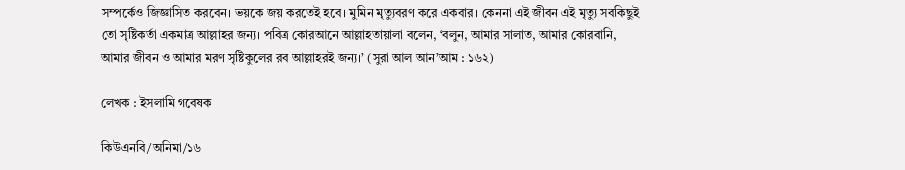সম্পর্কেও জিজ্ঞাসিত করবেন। ভয়কে জয় করতেই হবে। মুমিন মৃত্যুবরণ করে একবার। কেননা এই জীবন এই মৃত্যু সবকিছুই তো সৃষ্টিকর্তা একমাত্র আল্লাহর জন্য। পবিত্র কোরআনে আল্লাহতায়ালা বলেন, ‘বলুন, আমার সালাত, আমার কোরবানি, আমার জীবন ও আমার মরণ সৃষ্টিকুলের রব আল্লাহরই জন্য।’ (সুরা আল আন’আম : ১৬২)

লেখক : ইসলামি গবেষক

কিউএনবি/অনিমা/১৬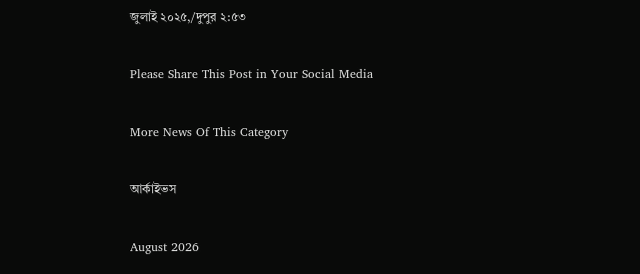জুলাই ২০২৫,/দুপুর ২:৫৩

Please Share This Post in Your Social Media

More News Of This Category

আর্কাইভস

August 2026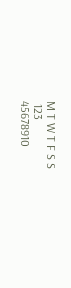M T W T F S S
 123
45678910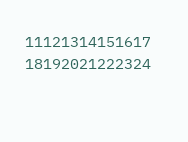11121314151617
18192021222324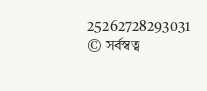25262728293031
© সর্বস্বত্ব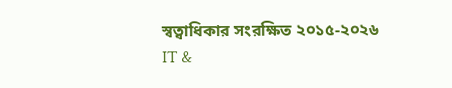স্বত্বাধিকার সংরক্ষিত ২০১৫-২০২৬
IT &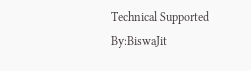Technical Supported By:BiswaJit